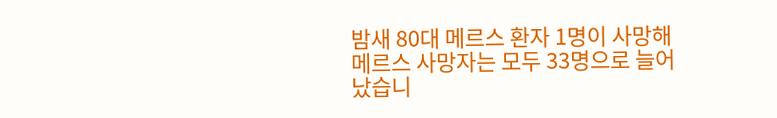밤새 80대 메르스 환자 1명이 사망해 메르스 사망자는 모두 33명으로 늘어났습니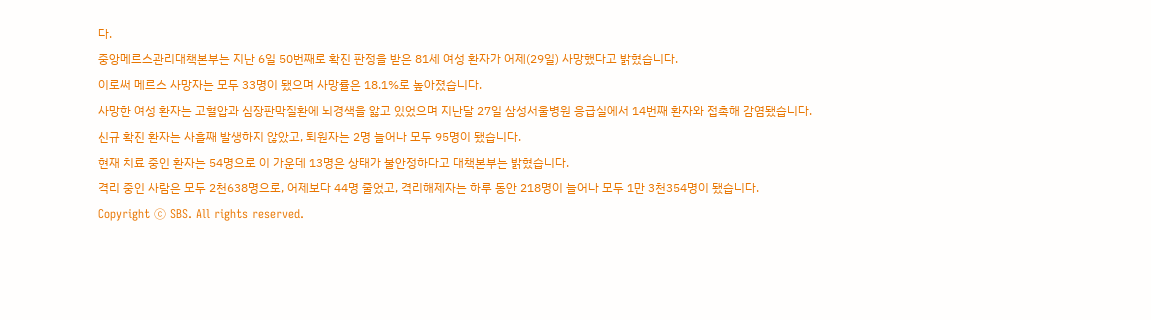다.
중앙메르스관리대책본부는 지난 6일 50번째로 확진 판정을 받은 81세 여성 환자가 어제(29일) 사망했다고 밝혔습니다.
이로써 메르스 사망자는 모두 33명이 됐으며 사망률은 18.1%로 높아졌습니다.
사망한 여성 환자는 고혈압과 심장판막질환에 뇌경색을 앓고 있었으며 지난달 27일 삼성서울병원 응급실에서 14번째 환자와 접촉해 감염됐습니다.
신규 확진 환자는 사흘째 발생하지 않았고, 퇴원자는 2명 늘어나 모두 95명이 됐습니다.
현재 치료 중인 환자는 54명으로 이 가운데 13명은 상태가 불안정하다고 대책본부는 밝혔습니다.
격리 중인 사람은 모두 2천638명으로, 어제보다 44명 줄었고, 격리해제자는 하루 동안 218명이 늘어나 모두 1만 3천354명이 됐습니다.
Copyright Ⓒ SBS. All rights reserved.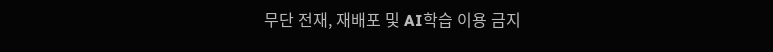무단 전재, 재배포 및 AI학습 이용 금지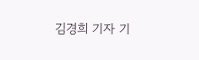김경희 기자 기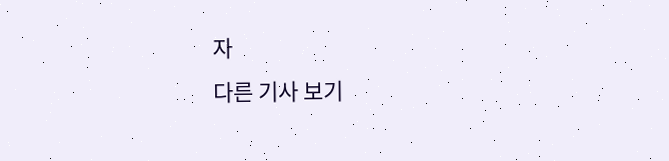자
다른 기사 보기